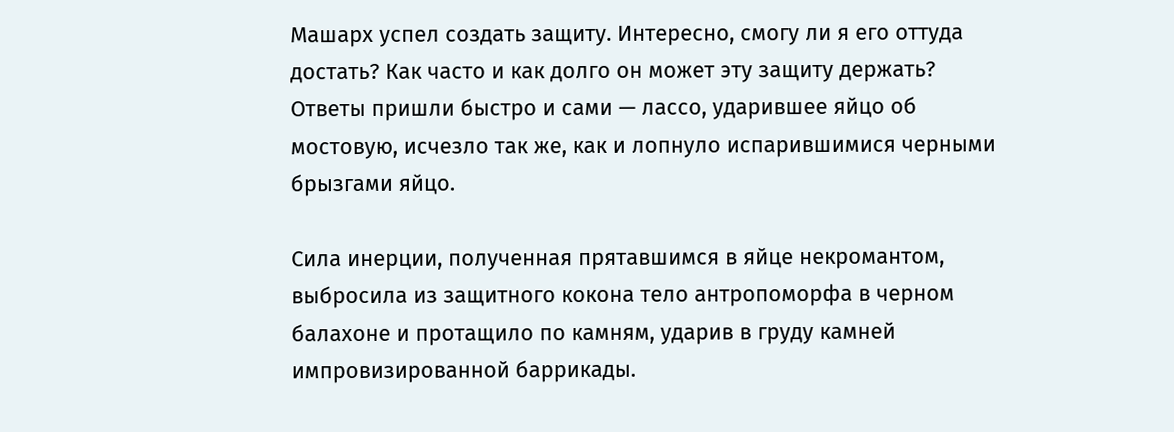Машарх успел создать защиту. Интересно, смогу ли я его оттуда достать? Как часто и как долго он может эту защиту держать? Ответы пришли быстро и сами — лассо, ударившее яйцо об мостовую, исчезло так же, как и лопнуло испарившимися черными брызгами яйцо.

Сила инерции, полученная прятавшимся в яйце некромантом, выбросила из защитного кокона тело антропоморфа в черном балахоне и протащило по камням, ударив в груду камней импровизированной баррикады.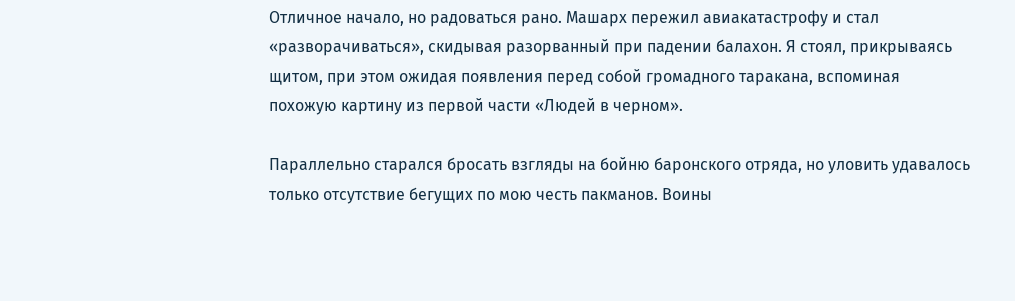Отличное начало, но радоваться рано. Машарх пережил авиакатастрофу и стал «разворачиваться», скидывая разорванный при падении балахон. Я стоял, прикрываясь щитом, при этом ожидая появления перед собой громадного таракана, вспоминая похожую картину из первой части «Людей в черном».

Параллельно старался бросать взгляды на бойню баронского отряда, но уловить удавалось только отсутствие бегущих по мою честь пакманов. Воины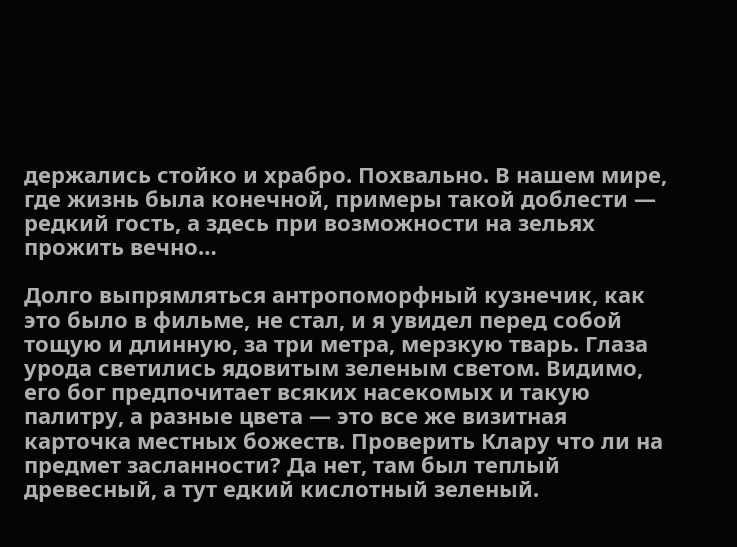держались стойко и храбро. Похвально. В нашем мире, где жизнь была конечной, примеры такой доблести — редкий гость, а здесь при возможности на зельях прожить вечно…

Долго выпрямляться антропоморфный кузнечик, как это было в фильме, не стал, и я увидел перед собой тощую и длинную, за три метра, мерзкую тварь. Глаза урода светились ядовитым зеленым светом. Видимо, его бог предпочитает всяких насекомых и такую палитру, а разные цвета — это все же визитная карточка местных божеств. Проверить Клару что ли на предмет засланности? Да нет, там был теплый древесный, а тут едкий кислотный зеленый.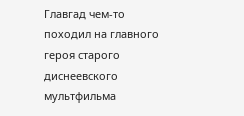Главгад чем-то походил на главного героя старого диснеевского мультфильма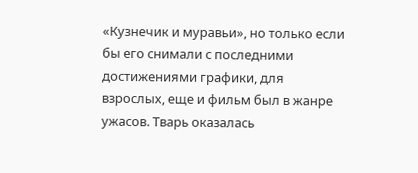«Кузнечик и муравьи», но только если бы его снимали с последними достижениями графики, для взрослых, еще и фильм был в жанре ужасов. Тварь оказалась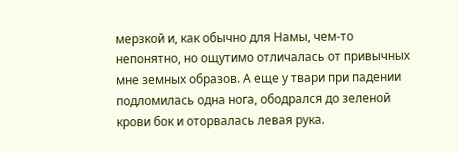мерзкой и, как обычно для Намы, чем-то непонятно, но ощутимо отличалась от привычных мне земных образов. А еще у твари при падении подломилась одна нога, ободрался до зеленой крови бок и оторвалась левая рука.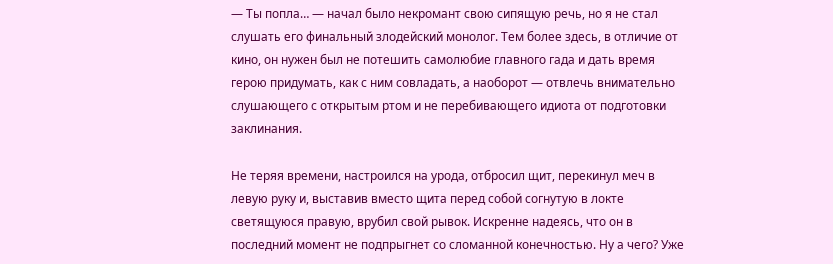— Ты попла… — начал было некромант свою сипящую речь, но я не стал слушать его финальный злодейский монолог. Тем более здесь, в отличие от кино, он нужен был не потешить самолюбие главного гада и дать время герою придумать, как с ним совладать, а наоборот — отвлечь внимательно слушающего с открытым ртом и не перебивающего идиота от подготовки заклинания.

Не теряя времени, настроился на урода, отбросил щит, перекинул меч в левую руку и, выставив вместо щита перед собой согнутую в локте светящуюся правую, врубил свой рывок. Искренне надеясь, что он в последний момент не подпрыгнет со сломанной конечностью. Ну а чего? Уже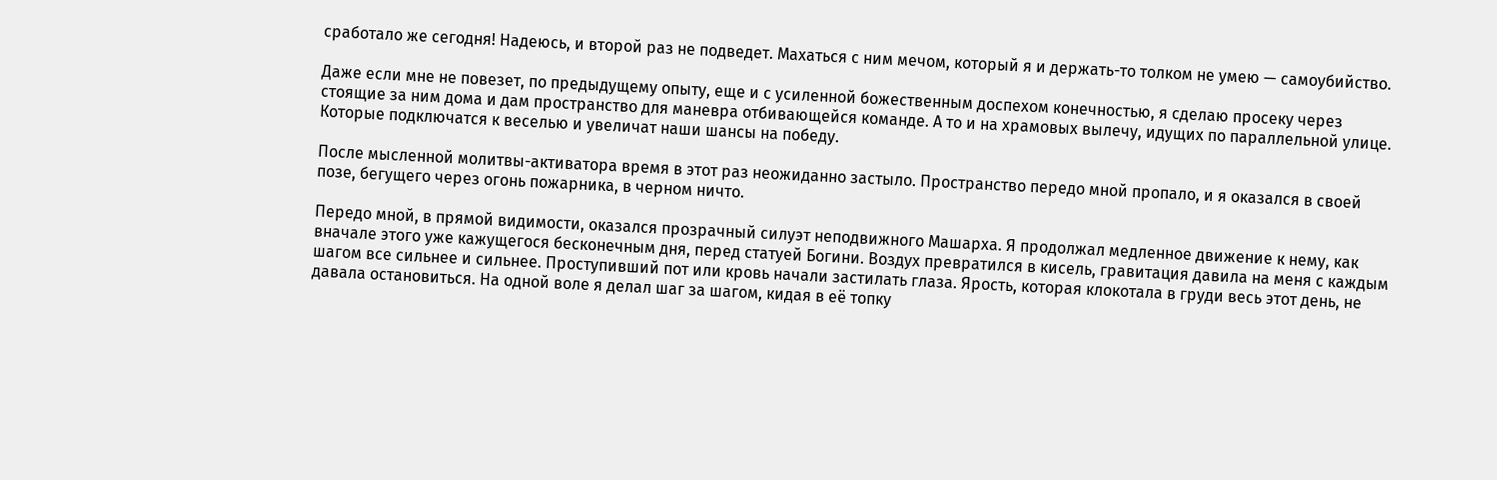сработало же сегодня! Надеюсь, и второй раз не подведет. Махаться с ним мечом, который я и держать-то толком не умею — самоубийство.

Даже если мне не повезет, по предыдущему опыту, еще и с усиленной божественным доспехом конечностью, я сделаю просеку через стоящие за ним дома и дам пространство для маневра отбивающейся команде. А то и на храмовых вылечу, идущих по параллельной улице. Которые подключатся к веселью и увеличат наши шансы на победу.

После мысленной молитвы-активатора время в этот раз неожиданно застыло. Пространство передо мной пропало, и я оказался в своей позе, бегущего через огонь пожарника, в черном ничто.

Передо мной, в прямой видимости, оказался прозрачный силуэт неподвижного Машарха. Я продолжал медленное движение к нему, как вначале этого уже кажущегося бесконечным дня, перед статуей Богини. Воздух превратился в кисель, гравитация давила на меня с каждым шагом все сильнее и сильнее. Проступивший пот или кровь начали застилать глаза. Ярость, которая клокотала в груди весь этот день, не давала остановиться. На одной воле я делал шаг за шагом, кидая в её топку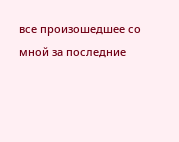все произошедшее со мной за последние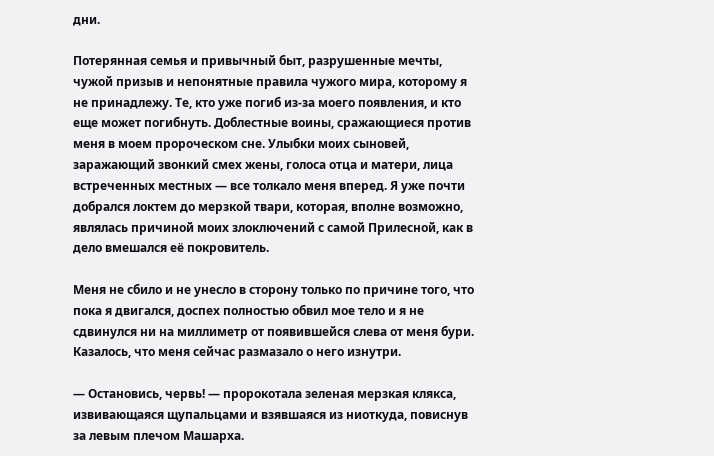дни.

Потерянная семья и привычный быт, разрушенные мечты, чужой призыв и непонятные правила чужого мира, которому я не принадлежу. Те, кто уже погиб из-за моего появления, и кто еще может погибнуть. Доблестные воины, сражающиеся против меня в моем пророческом сне. Улыбки моих сыновей, заражающий звонкий смех жены, голоса отца и матери, лица встреченных местных — все толкало меня вперед. Я уже почти добрался локтем до мерзкой твари, которая, вполне возможно, являлась причиной моих злоключений с самой Прилесной, как в дело вмешался её покровитель.

Меня не сбило и не унесло в сторону только по причине того, что пока я двигался, доспех полностью обвил мое тело и я не сдвинулся ни на миллиметр от появившейся слева от меня бури. Казалось, что меня сейчас размазало о него изнутри.

— Остановись, червь! — пророкотала зеленая мерзкая клякса, извивающаяся щупальцами и взявшаяся из ниоткуда, повиснув за левым плечом Машарха.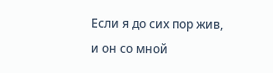Если я до сих пор жив, и он со мной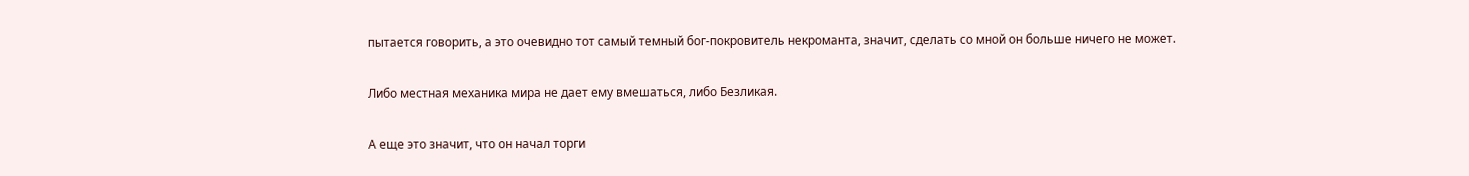пытается говорить, а это очевидно тот самый темный бог-покровитель некроманта, значит, сделать со мной он больше ничего не может.

Либо местная механика мира не дает ему вмешаться, либо Безликая.

А еще это значит, что он начал торги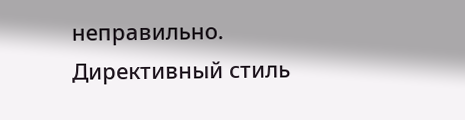неправильно. Директивный стиль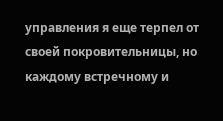управления я еще терпел от своей покровительницы, но каждому встречному и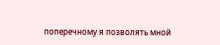поперечному я позволять мной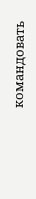командовать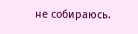не собираюсь.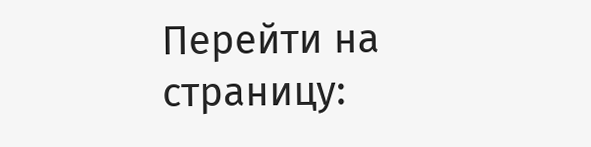Перейти на страницу: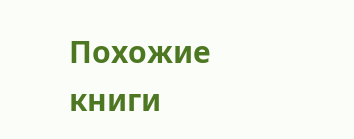Похожие книги